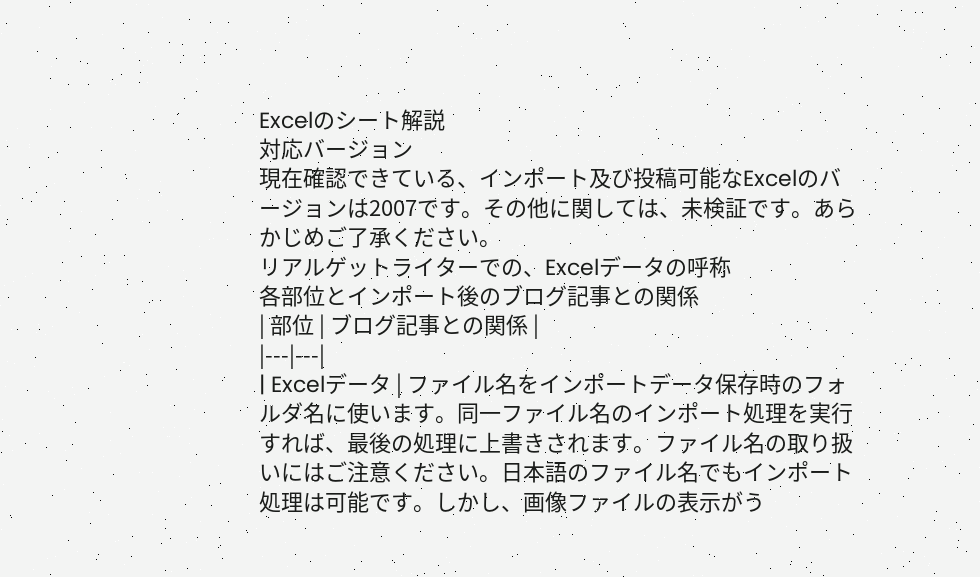Excelのシート解説
対応バージョン
現在確認できている、インポート及び投稿可能なExcelのバージョンは2007です。その他に関しては、未検証です。あらかじめご了承ください。
リアルゲットライターでの、Excelデータの呼称
各部位とインポート後のブログ記事との関係
| 部位 | ブログ記事との関係 |
|---|---|
| Excelデータ | ファイル名をインポートデータ保存時のフォルダ名に使います。同一ファイル名のインポート処理を実行すれば、最後の処理に上書きされます。ファイル名の取り扱いにはご注意ください。日本語のファイル名でもインポート処理は可能です。しかし、画像ファイルの表示がう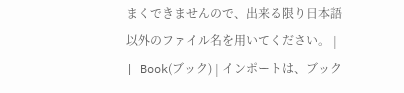まくできませんので、出来る限り日本語以外のファイル名を用いてください。 |
| Book(ブック) | インポートは、ブック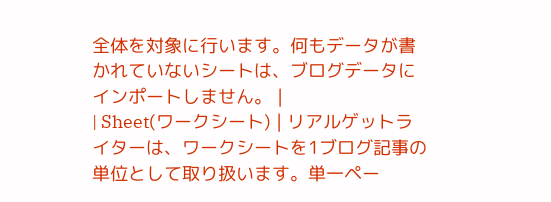全体を対象に行います。何もデータが書かれていないシートは、ブログデータにインポートしません。 |
| Sheet(ワークシート) | リアルゲットライターは、ワークシートを1ブログ記事の単位として取り扱います。単一ペー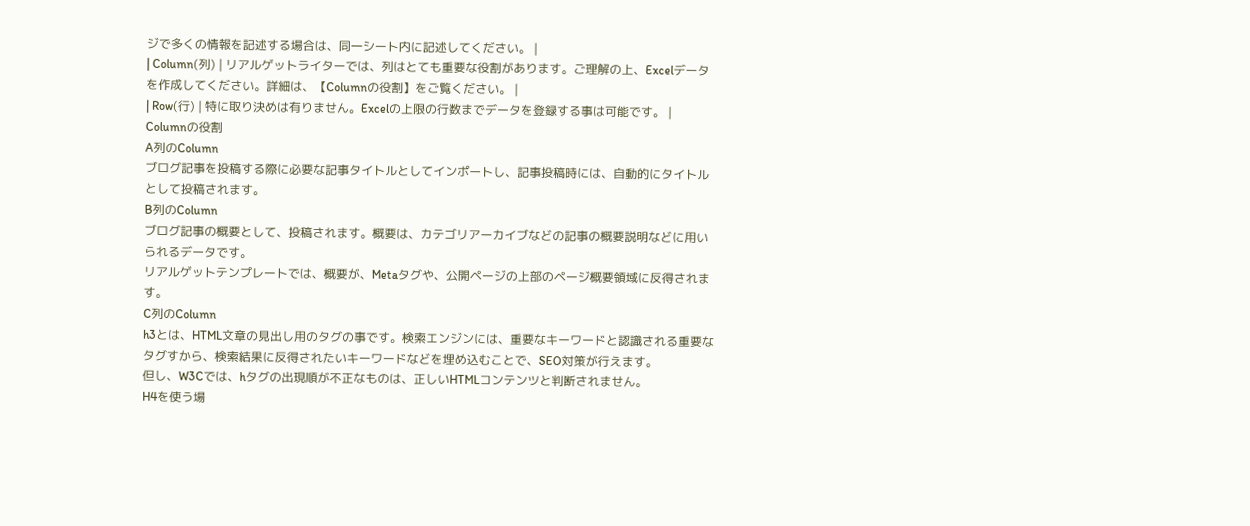ジで多くの情報を記述する場合は、同一シート内に記述してください。 |
| Column(列) | リアルゲットライターでは、列はとても重要な役割があります。ご理解の上、Excelデータを作成してください。詳細は、【Columnの役割】をご覧ください。 |
| Row(行) | 特に取り決めは有りません。Excelの上限の行数までデータを登録する事は可能です。 |
Columnの役割
A列のColumn
ブログ記事を投稿する際に必要な記事タイトルとしてインポートし、記事投稿時には、自動的にタイトルとして投稿されます。
B列のColumn
ブログ記事の概要として、投稿されます。概要は、カテゴリアーカイブなどの記事の概要説明などに用いられるデータです。
リアルゲットテンプレートでは、概要が、Metaタグや、公開ページの上部のページ概要領域に反得されます。
C列のColumn
h3とは、HTML文章の見出し用のタグの事です。検索エンジンには、重要なキーワードと認識される重要なタグすから、検索結果に反得されたいキーワードなどを埋め込むことで、SEO対策が行えます。
但し、W3Cでは、hタグの出現順が不正なものは、正しいHTMLコンテンツと判断されません。
H4を使う場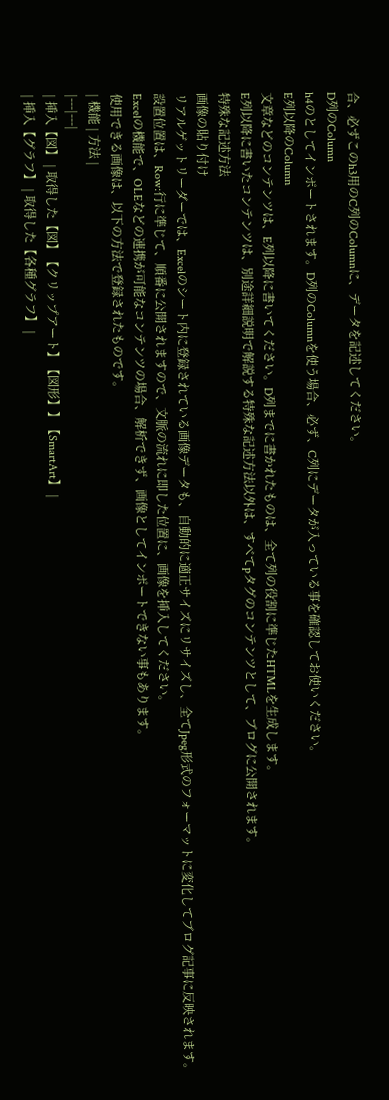合、必ずこのh3用のC列のColumnに、データを記述してください。
D列のColumn
h4のとしてインポートされます。D列のColumnを使う場合、必ず、C列にデータが入っている事を確認してお使いください。
E列以降のColumn
文章などのコンテンツは、E列以降に書いてください。D列までに書かれたものは、全て列の役割に準じたHTMLを生成します。
E列以降に書いたコンテンツは、別途詳細説明で解説する特殊な記述方法以外は、すべてpタグのコンテンツとして、ブログに公開されます。
特殊な記述方法
画像の貼り付け
リアルゲットリーダーでは、Excelのシート内に登録されている画像データも、自動的に適正サイズにリサイズし、全てJpeg形式のフォーマットに変化してブログ記事に反映されます。
設置位置は、Row:行に準じて、順番に公開されますので、文脈の流れに即した位置に、画像を挿入してください。
Excelの機能で、OLEなどの連携が可能なコンテンツの場合、解析できず、画像としてインポートできない事もあります。
使用できる画像は、以下の方法で登録されたものです。
| 機能 | 方法 |
|---|---|
| 挿入【図】 | 取得した【図】【クリップアート】【図形】】【SmartArt】 |
| 挿入【グラフ】 | 取得した【各種グラフ】 |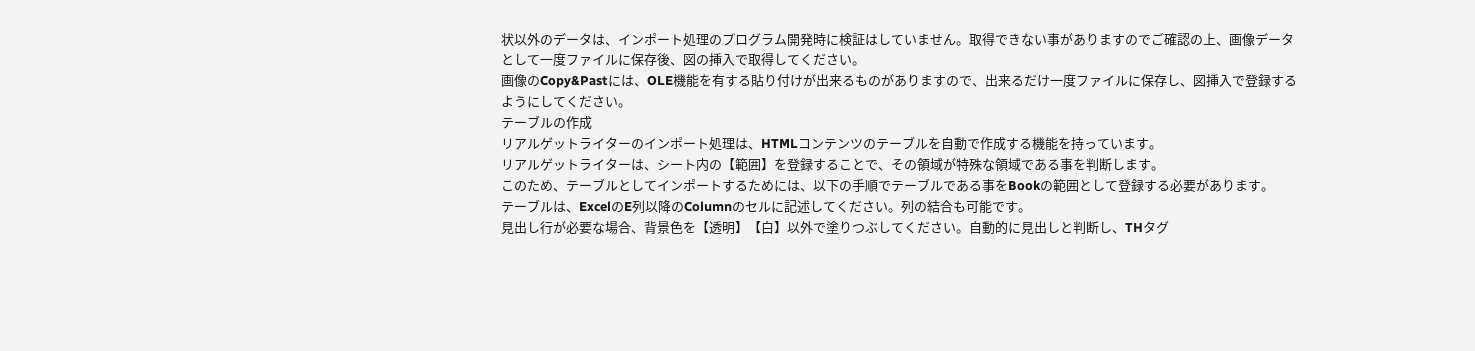状以外のデータは、インポート処理のプログラム開発時に検証はしていません。取得できない事がありますのでご確認の上、画像データとして一度ファイルに保存後、図の挿入で取得してください。
画像のCopy&Pastには、OLE機能を有する貼り付けが出来るものがありますので、出来るだけ一度ファイルに保存し、図挿入で登録するようにしてください。
テーブルの作成
リアルゲットライターのインポート処理は、HTMLコンテンツのテーブルを自動で作成する機能を持っています。
リアルゲットライターは、シート内の【範囲】を登録することで、その領域が特殊な領域である事を判断します。
このため、テーブルとしてインポートするためには、以下の手順でテーブルである事をBookの範囲として登録する必要があります。
テーブルは、ExcelのE列以降のColumnのセルに記述してください。列の結合も可能です。
見出し行が必要な場合、背景色を【透明】【白】以外で塗りつぶしてください。自動的に見出しと判断し、THタグ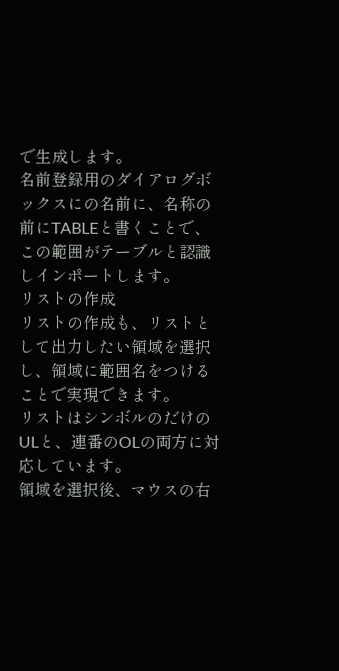で生成します。
名前登録用のダイアログボックスにの名前に、名称の前にTABLEと書くことで、この範囲がテーブルと認識しインポートします。
リストの作成
リストの作成も、リストとして出力したい領域を選択し、領域に範囲名をつけることで実現できます。
リストはシンボルのだけのULと、連番のOLの両方に対応しています。
領域を選択後、マウスの右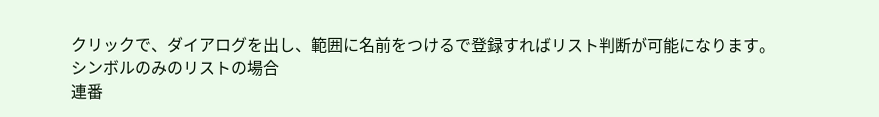クリックで、ダイアログを出し、範囲に名前をつけるで登録すればリスト判断が可能になります。
シンボルのみのリストの場合
連番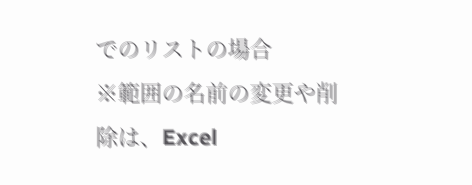でのリストの場合
※範囲の名前の変更や削除は、Excel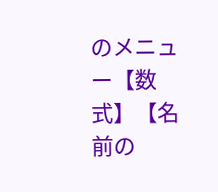のメニュー【数式】【名前の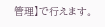管理】で行えます。